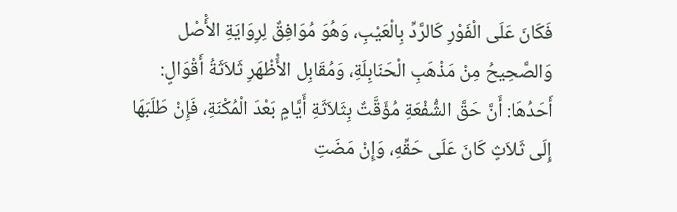فَكَانَ عَلَى الْفَوْرِ كَالرَّدِّ بِالْعَيْبِ، وَهُوَ مُوَافِقٌ لِرِوَايَةِ الأَْصْل وَالصَّحِيحُ مِنْ مَذْهَبِ الْحَنَابِلَةِ، وَمُقَابِل الأَْظْهَرِ ثَلاَثَةُ أَقْوَالٍ:
أَحَدُهَا: أَنَّ حَقَّ الشُّفْعَةِ مُؤَقَّتٌ بِثَلاَثَةِ أَيَّامٍ بَعْدَ الْمُكْنَةِ، فَإِنْ طَلَبَهَا إِلَى ثَلاَثٍ كَانَ عَلَى حَقِّهِ، وَإِنْ مَضَتِ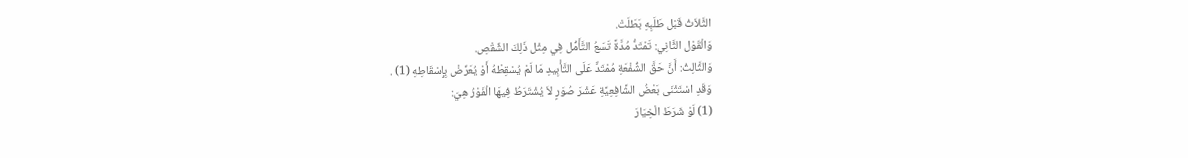الثَّلاَثُ قَبْل طَلَبِهِ بَطَلَتْ.
وَالْقَوْل الثَّانِي: تَمْتَدُّ مُدَّةً تَسَعُ التَّأَمُّل فِي مِثْل ذَلِكَ الشِّقْصِ.
وَالثَّالِثُ: أَنَّ حَقَّ الشُّفْعَةِ مُمْتَدٌّ عَلَى التَّأْبِيدِ مَا لَمْ يُسْقِطْهُ أَوْ يُعَرِّضْ بِإِسْقَاطِهِ (1) .
وَقَدِ اسْتَثْنَى بَعْضُ الشَّافِعِيَّةِ عَشْرَ صُوَرٍ لاَ يُشْتَرَطُ فِيهَا الْفَوْرُ هِيَ:
(1) لَوْ شَرَطَ الْخِيَارَ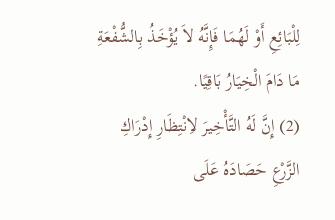لِلْبَائِعِ أَوْ لَهُمَا فَإِنَّهُ لاَ يُؤْخَذُ بِالشُّفْعَةِ مَا دَامَ الْخِيَارُ بَاقِيًا.
(2) إِنَّ لَهُ التَّأْخِيرَ لاِنْتِظَارِ إِدْرَاكِ الزَّرْعِ حَصَادَهُ عَلَى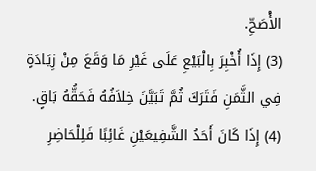الأَْصَحِّ.
(3) إِذَا أُخْبِرَ بِالْبَيْعِ عَلَى غَيْرِ مَا وَقَعَ مِنْ زِيَادَةٍ فِي الثَّمَنِ فَتَرَكَ ثُمَّ تَبَيَّنَ خِلاَفُهُ فَحَقُّهُ بَاقٍ.
(4) إِذَا كَانَ أَحَدُ الشَّفِيعَيْنِ غَائِبًا فَلِلْحَاضِرِ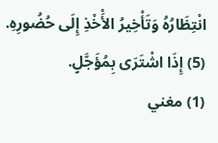انْتِظَارُهُ وَتَأْخِيرُ الأَْخْذِ إِلَى حُضُورِهِ.
(5) إِذَا اشْتَرَى بِمُؤَجَّلٍ.
(1) مغني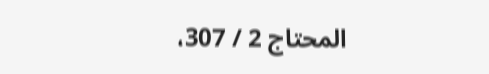المحتاج 2 / 307،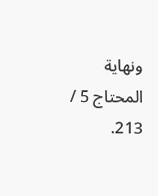ونهاية المحتاج 5 / 213.